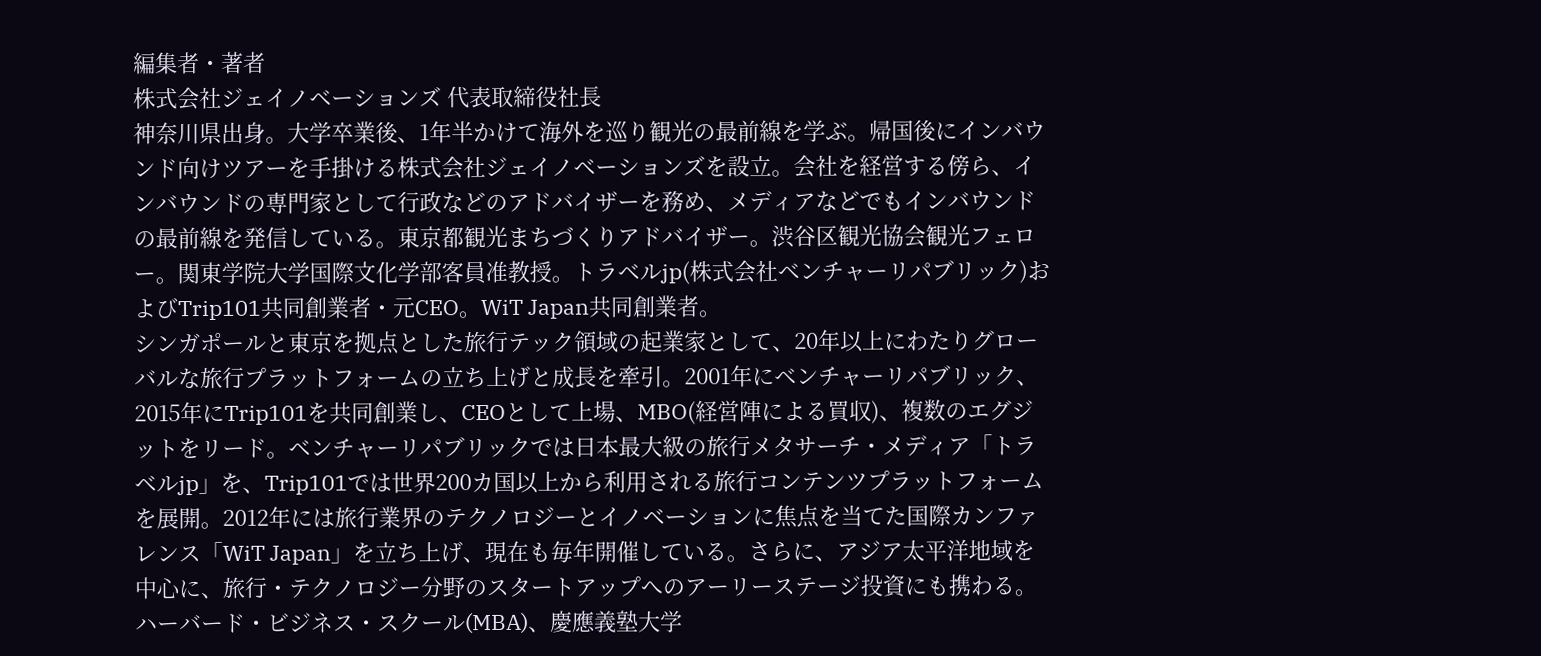編集者・著者
株式会社ジェイノベーションズ 代表取締役社長
神奈川県出身。大学卒業後、1年半かけて海外を巡り観光の最前線を学ぶ。帰国後にインバウンド向けツアーを手掛ける株式会社ジェイノベーションズを設立。会社を経営する傍ら、インバウンドの専門家として行政などのアドバイザーを務め、メディアなどでもインバウンドの最前線を発信している。東京都観光まちづくりアドバイザー。渋谷区観光協会観光フェロー。関東学院大学国際文化学部客員准教授。トラベルjp(株式会社ベンチャーリパブリック)およびTrip101共同創業者・元CEO。WiT Japan共同創業者。
シンガポールと東京を拠点とした旅行テック領域の起業家として、20年以上にわたりグローバルな旅行プラットフォームの立ち上げと成長を牽引。2001年にベンチャーリパブリック、2015年にTrip101を共同創業し、CEOとして上場、MBO(経営陣による買収)、複数のエグジットをリード。ベンチャーリパブリックでは日本最大級の旅行メタサーチ・メディア「トラベルjp」を、Trip101では世界200カ国以上から利用される旅行コンテンツプラットフォームを展開。2012年には旅行業界のテクノロジーとイノベーションに焦点を当てた国際カンファレンス「WiT Japan」を立ち上げ、現在も毎年開催している。さらに、アジア太平洋地域を中心に、旅行・テクノロジー分野のスタートアップへのアーリーステージ投資にも携わる。ハーバード・ビジネス・スクール(MBA)、慶應義塾大学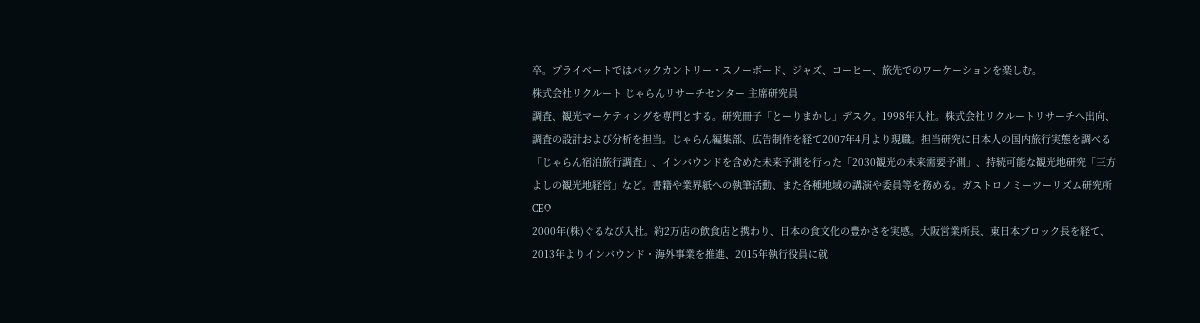卒。プライベートではバックカントリー・スノーボード、ジャズ、コーヒー、旅先でのワーケーションを楽しむ。
株式会社リクルート じゃらんリサーチセンター 主席研究員
調査、観光マーケティングを専門とする。研究冊子「とーりまかし」デスク。1998年入社。株式会社リクルートリサーチへ出向、調査の設計および分析を担当。じゃらん編集部、広告制作を経て2007年4月より現職。担当研究に日本人の国内旅行実態を調べる「じゃらん宿泊旅行調査」、インバウンドを含めた未来予測を行った「2030観光の未来需要予測」、持続可能な観光地研究「三方よしの観光地経営」など。書籍や業界紙への執筆活動、また各種地域の講演や委員等を務める。ガストロノミーツーリズム研究所 CEO
2000年(株)ぐるなび入社。約2万店の飲食店と携わり、日本の食文化の豊かさを実感。大阪営業所長、東日本ブロック長を経て、2013年よりインバウンド・海外事業を推進、2015年執行役員に就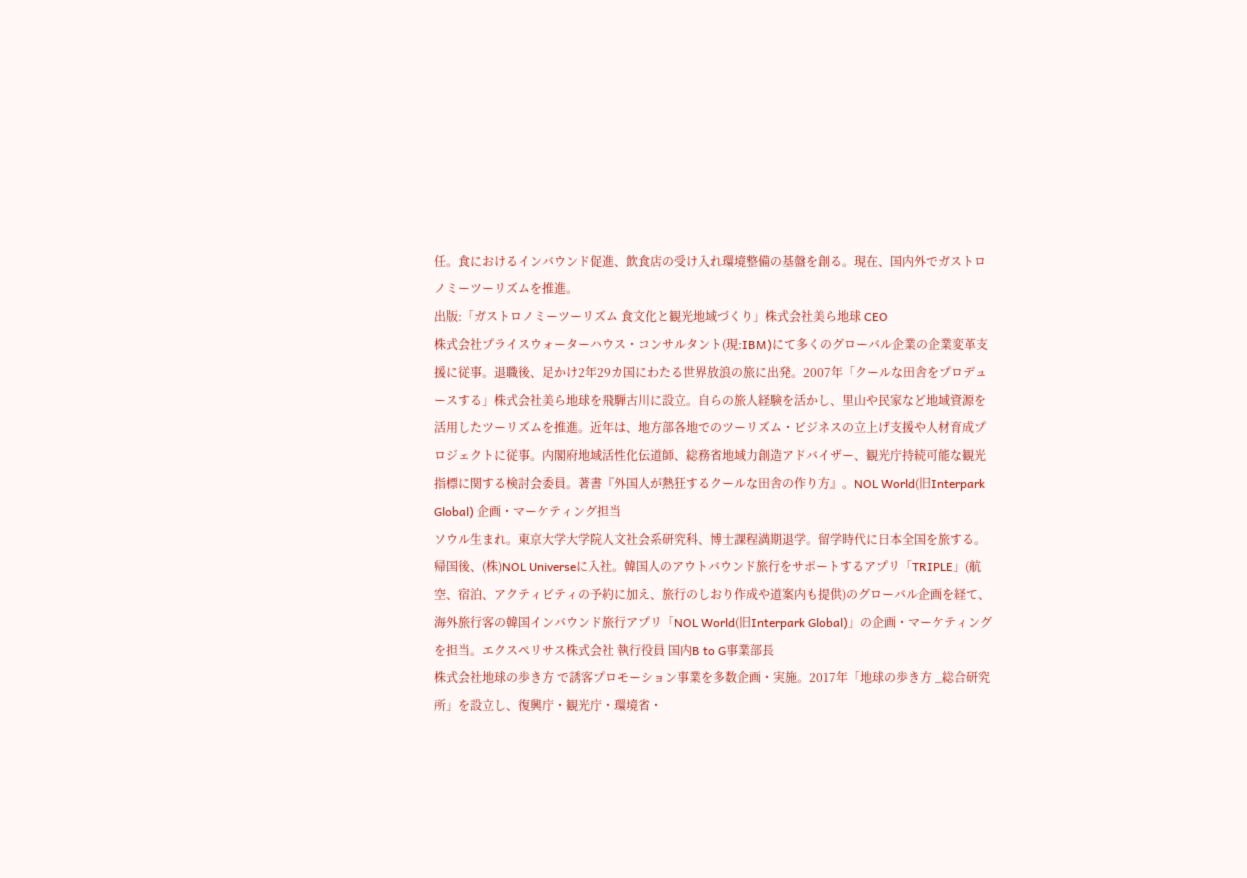任。食におけるインバウンド促進、飲食店の受け入れ環境整備の基盤を創る。現在、国内外でガストロノミーツーリズムを推進。
出版:「ガストロノミーツーリズム 食文化と観光地域づくり」株式会社美ら地球 CEO
株式会社プライスウォーターハウス・コンサルタント(現:IBM)にて多くのグローバル企業の企業変⾰⽀援に従事。退職後、⾜かけ2年29カ国にわたる世界放浪の旅に出発。2007年「クールな⽥舎をプロデュースする」株式会社美ら地球を⾶騨古川に設⽴。⾃らの旅⼈経験を活かし、⾥⼭や⺠家など地域資源を活⽤したツーリズムを推進。近年は、地⽅部各地でのツーリズム・ビジネスの⽴上げ⽀援や⼈材育成プロジェクトに従事。内閣府地域活性化伝道師、総務省地域⼒創造アドバイザー、観光庁持続可能な観光指標に関する検討会委員。著書『外国⼈が熱狂するクールな⽥舎の作り⽅』。NOL World(旧Interpark Global) 企画・マーケティング担当
ソウル生まれ。東京大学大学院人文社会系研究科、博士課程満期退学。留学時代に日本全国を旅する。帰国後、(株)NOL Universeに入社。韓国人のアウトバウンド旅行をサポートするアプリ「TRIPLE」(航空、宿泊、アクティビティの予約に加え、旅行のしおり作成や道案内も提供)のグローバル企画を経て、海外旅行客の韓国インバウンド旅行アプリ「NOL World(旧Interpark Global)」の企画・マーケティングを担当。エクスペリサス株式会社 執行役員 国内B to G事業部長
株式会社地球の歩き方 で誘客プロモーション事業を多数企画・実施。2017年「地球の歩き方 _総合研究所」を設立し、復興庁・観光庁・環境省・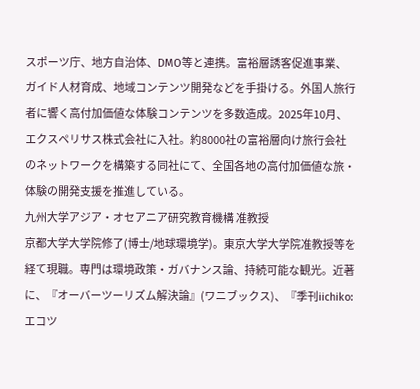スポーツ庁、地方自治体、DMO等と連携。富裕層誘客促進事業、ガイド人材育成、地域コンテンツ開発などを手掛ける。外国人旅行者に響く高付加価値な体験コンテンツを多数造成。2025年10月、エクスペリサス株式会社に入社。約8000社の富裕層向け旅行会社のネットワークを構築する同社にて、全国各地の高付加価値な旅・体験の開発支援を推進している。
九州大学アジア・オセアニア研究教育機構 准教授
京都大学大学院修了(博士/地球環境学)。東京大学大学院准教授等を経て現職。専門は環境政策・ガバナンス論、持続可能な観光。近著に、『オーバーツーリズム解決論』(ワニブックス)、『季刊iichiko:エコツ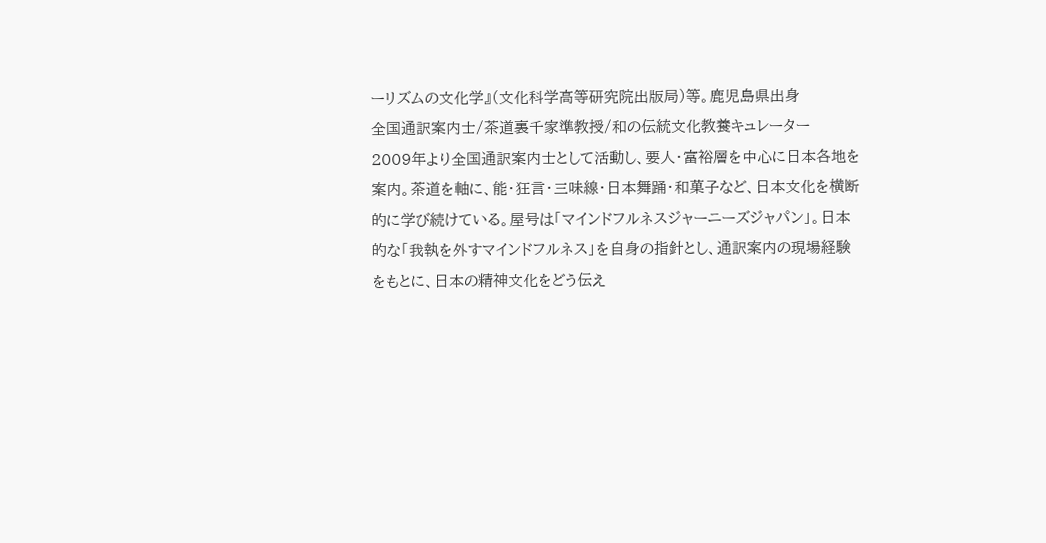ーリズムの文化学』(文化科学高等研究院出版局)等。鹿児島県出身
全国通訳案内士/茶道裏千家準教授/和の伝統文化教養キュレーター
2009年より全国通訳案内士として活動し、要人・富裕層を中心に日本各地を案内。茶道を軸に、能・狂言・三味線・日本舞踊・和菓子など、日本文化を横断的に学び続けている。屋号は「マインドフルネスジャーニーズジャパン」。日本的な「我執を外すマインドフルネス」を自身の指針とし、通訳案内の現場経験をもとに、日本の精神文化をどう伝え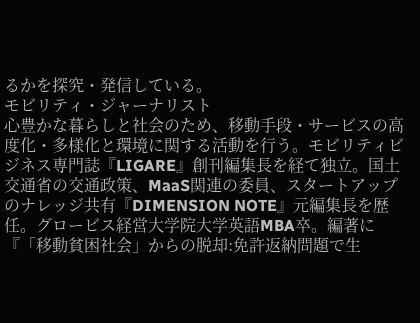るかを探究・発信している。
モビリティ・ジャーナリスト
心豊かな暮らしと社会のため、移動手段・サービスの高度化・多様化と環境に関する活動を行う。モビリティビジネス専門誌『LIGARE』創刊編集長を経て独立。国土交通省の交通政策、MaaS関連の委員、スタートアップのナレッジ共有『DIMENSION NOTE』元編集長を歴任。グロービス経営大学院大学英語MBA卒。編著に『「移動貧困社会」からの脱却:免許返納問題で生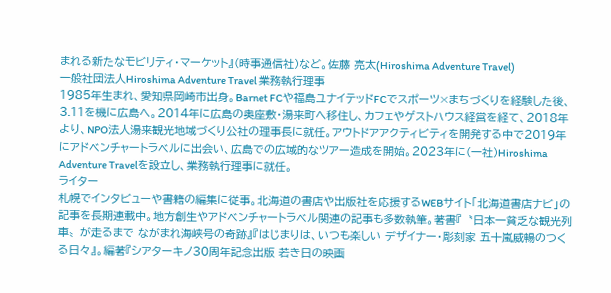まれる新たなモビリティ・マーケット』(時事通信社)など。佐藤 亮太(Hiroshima Adventure Travel)
一般社団法人Hiroshima Adventure Travel 業務執行理事
1985年生まれ、愛知県岡崎市出身。Barnet FCや福島ユナイテッドFCでスポーツ×まちづくりを経験した後、3.11を機に広島へ。2014年に広島の奥座敷・湯来町へ移住し、カフェやゲストハウス経営を経て、2018年より、NPO法人湯来観光地域づくり公社の理事長に就任。アウトドアアクティビティを開発する中で2019年にアドベンチャートラベルに出会い、広島での広域的なツアー造成を開始。2023年に(一社)Hiroshima Adventure Travelを設立し、業務執行理事に就任。
ライター
札幌でインタビューや書籍の編集に従事。北海道の書店や出版社を応援するWEBサイト「北海道書店ナビ」の記事を長期連載中。地方創生やアドベンチャートラベル関連の記事も多数執筆。著書『〝日本一貧乏な観光列車〟が走るまで ながまれ海峡号の奇跡』『はじまりは、いつも楽しい デザイナー・彫刻家 五十嵐威暢のつくる日々』。編著『シアターキノ30周年記念出版 若き日の映画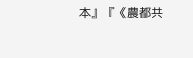本』『《農都共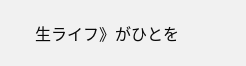生ライフ》がひとを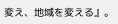変え、地域を変える』。